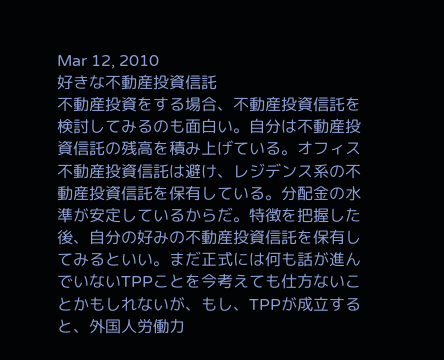Mar 12, 2010
好きな不動産投資信託
不動産投資をする場合、不動産投資信託を検討してみるのも面白い。自分は不動産投資信託の残高を積み上げている。オフィス不動産投資信託は避け、レジデンス系の不動産投資信託を保有している。分配金の水準が安定しているからだ。特徴を把握した後、自分の好みの不動産投資信託を保有してみるといい。まだ正式には何も話が進んでいないTPPことを今考えても仕方ないことかもしれないが、もし、TPPが成立すると、外国人労働力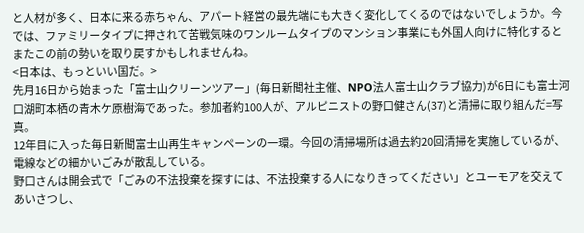と人材が多く、日本に来る赤ちゃん、アパート経営の最先端にも大きく変化してくるのではないでしょうか。今では、ファミリータイプに押されて苦戦気味のワンルームタイプのマンション事業にも外国人向けに特化するとまたこの前の勢いを取り戻すかもしれませんね。
<日本は、もっといい国だ。>
先月16日から始まった「富士山クリーンツアー」(毎日新聞社主催、NPO法人富士山クラブ協力)が6日にも富士河口湖町本栖の青木ケ原樹海であった。参加者約100人が、アルピニストの野口健さん(37)と清掃に取り組んだ=写真。
12年目に入った毎日新聞富士山再生キャンペーンの一環。今回の清掃場所は過去約20回清掃を実施しているが、電線などの細かいごみが散乱している。
野口さんは開会式で「ごみの不法投棄を探すには、不法投棄する人になりきってください」とユーモアを交えてあいさつし、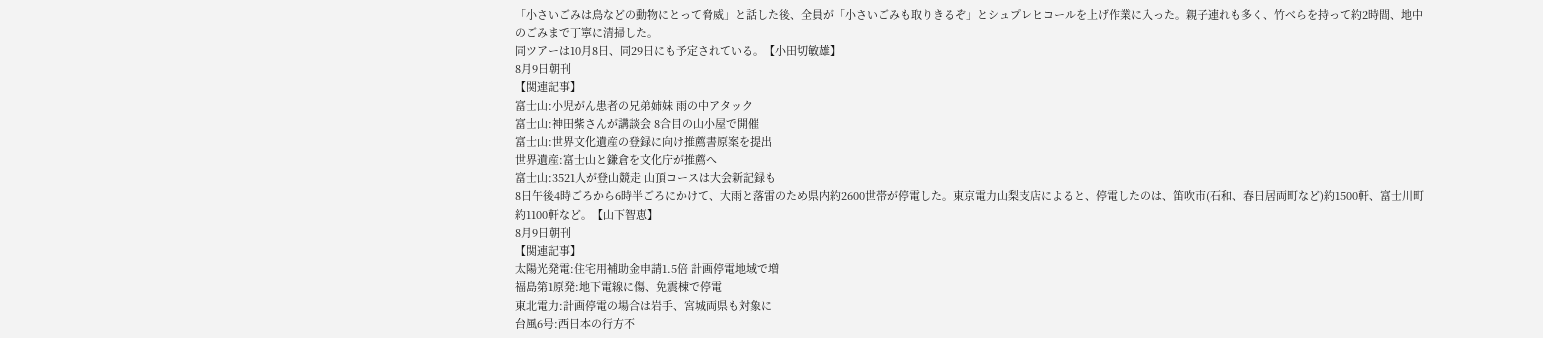「小さいごみは鳥などの動物にとって脅威」と話した後、全員が「小さいごみも取りきるぞ」とシュプレヒコールを上げ作業に入った。親子連れも多く、竹べらを持って約2時間、地中のごみまで丁寧に清掃した。
同ツアーは10月8日、同29日にも予定されている。【小田切敏雄】
8月9日朝刊
【関連記事】
富士山:小児がん患者の兄弟姉妹 雨の中アタック
富士山:神田紫さんが講談会 8合目の山小屋で開催
富士山:世界文化遺産の登録に向け推薦書原案を提出
世界遺産:富士山と鎌倉を文化庁が推薦へ
富士山:3521人が登山競走 山頂コースは大会新記録も
8日午後4時ごろから6時半ごろにかけて、大雨と落雷のため県内約2600世帯が停電した。東京電力山梨支店によると、停電したのは、笛吹市(石和、春日居両町など)約1500軒、富士川町約1100軒など。【山下智恵】
8月9日朝刊
【関連記事】
太陽光発電:住宅用補助金申請1.5倍 計画停電地域で増
福島第1原発:地下電線に傷、免震棟で停電
東北電力:計画停電の場合は岩手、宮城両県も対象に
台風6号:西日本の行方不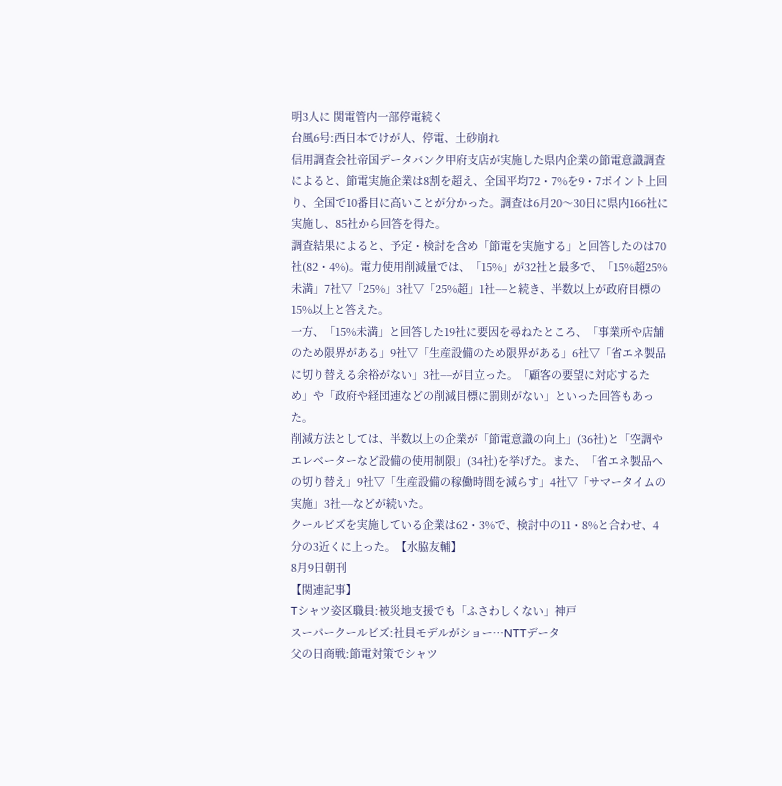明3人に 関電管内一部停電続く
台風6号:西日本でけが人、停電、土砂崩れ
信用調査会社帝国データバンク甲府支店が実施した県内企業の節電意識調査によると、節電実施企業は8割を超え、全国平均72・7%を9・7ポイント上回り、全国で10番目に高いことが分かった。調査は6月20〜30日に県内166社に実施し、85社から回答を得た。
調査結果によると、予定・検討を含め「節電を実施する」と回答したのは70社(82・4%)。電力使用削減量では、「15%」が32社と最多で、「15%超25%未満」7社▽「25%」3社▽「25%超」1社−−と続き、半数以上が政府目標の15%以上と答えた。
一方、「15%未満」と回答した19社に要因を尋ねたところ、「事業所や店舗のため限界がある」9社▽「生産設備のため限界がある」6社▽「省エネ製品に切り替える余裕がない」3社−−が目立った。「顧客の要望に対応するため」や「政府や経団連などの削減目標に罰則がない」といった回答もあった。
削減方法としては、半数以上の企業が「節電意識の向上」(36社)と「空調やエレベーターなど設備の使用制限」(34社)を挙げた。また、「省エネ製品への切り替え」9社▽「生産設備の稼働時間を減らす」4社▽「サマータイムの実施」3社−−などが続いた。
クールビズを実施している企業は62・3%で、検討中の11・8%と合わせ、4分の3近くに上った。【水脇友輔】
8月9日朝刊
【関連記事】
Tシャツ姿区職員:被災地支援でも「ふさわしくない」神戸
スーパークールビズ:社員モデルがショー…NTTデータ
父の日商戦:節電対策でシャツ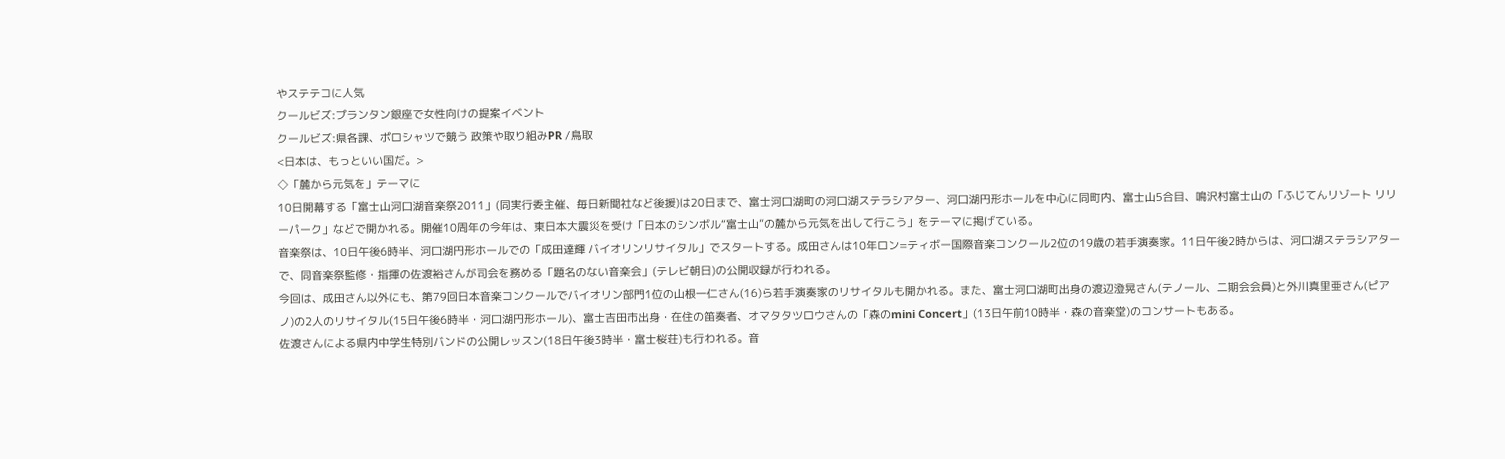やステテコに人気
クールビズ:プランタン銀座で女性向けの提案イベント
クールビズ:県各課、ポロシャツで競う 政策や取り組みPR /鳥取
<日本は、もっといい国だ。>
◇「麓から元気を」テーマに
10日開幕する「富士山河口湖音楽祭2011」(同実行委主催、毎日新聞社など後援)は20日まで、富士河口湖町の河口湖ステラシアター、河口湖円形ホールを中心に同町内、富士山5合目、鳴沢村富士山の「ふじてんリゾート リリーパーク」などで開かれる。開催10周年の今年は、東日本大震災を受け「日本のシンボル“富士山”の麓から元気を出して行こう」をテーマに掲げている。
音楽祭は、10日午後6時半、河口湖円形ホールでの「成田達輝 バイオリンリサイタル」でスタートする。成田さんは10年ロン=ティボー国際音楽コンクール2位の19歳の若手演奏家。11日午後2時からは、河口湖ステラシアターで、同音楽祭監修・指揮の佐渡裕さんが司会を務める「題名のない音楽会」(テレビ朝日)の公開収録が行われる。
今回は、成田さん以外にも、第79回日本音楽コンクールでバイオリン部門1位の山根一仁さん(16)ら若手演奏家のリサイタルも開かれる。また、富士河口湖町出身の渡辺澄晃さん(テノール、二期会会員)と外川真里亜さん(ピアノ)の2人のリサイタル(15日午後6時半・河口湖円形ホール)、富士吉田市出身・在住の笛奏者、オマタタツロウさんの「森のmini Concert」(13日午前10時半・森の音楽堂)のコンサートもある。
佐渡さんによる県内中学生特別バンドの公開レッスン(18日午後3時半・富士桜荘)も行われる。音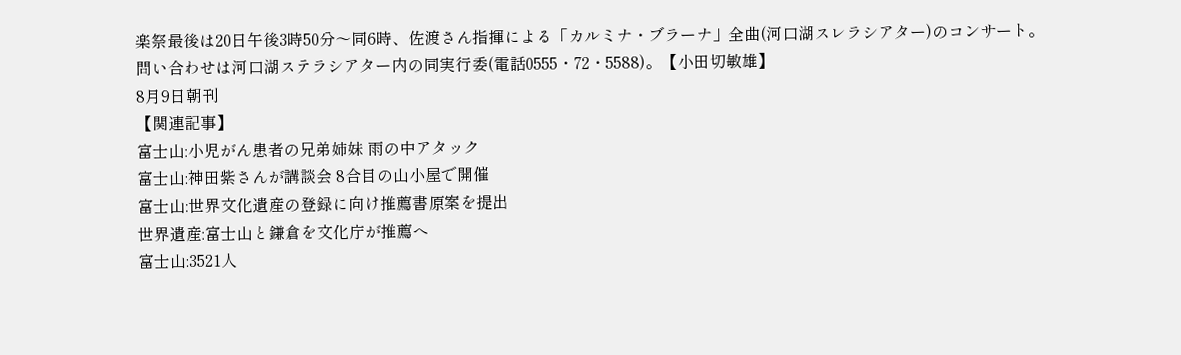楽祭最後は20日午後3時50分〜同6時、佐渡さん指揮による「カルミナ・ブラーナ」全曲(河口湖スレラシアター)のコンサート。
問い合わせは河口湖ステラシアター内の同実行委(電話0555・72・5588)。【小田切敏雄】
8月9日朝刊
【関連記事】
富士山:小児がん患者の兄弟姉妹 雨の中アタック
富士山:神田紫さんが講談会 8合目の山小屋で開催
富士山:世界文化遺産の登録に向け推薦書原案を提出
世界遺産:富士山と鎌倉を文化庁が推薦へ
富士山:3521人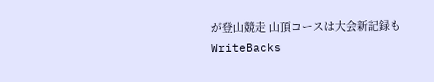が登山競走 山頂コースは大会新記録も
WriteBacks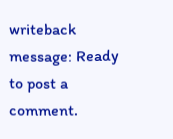writeback message: Ready to post a comment.